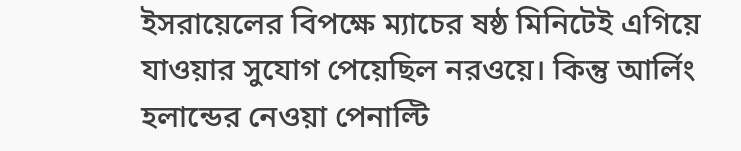ইসরায়েলের বিপক্ষে ম্যাচের ষষ্ঠ মিনিটেই এগিয়ে যাওয়ার সুযোগ পেয়েছিল নরওয়ে। কিন্তু আর্লিং হলান্ডের নেওয়া পেনাল্টি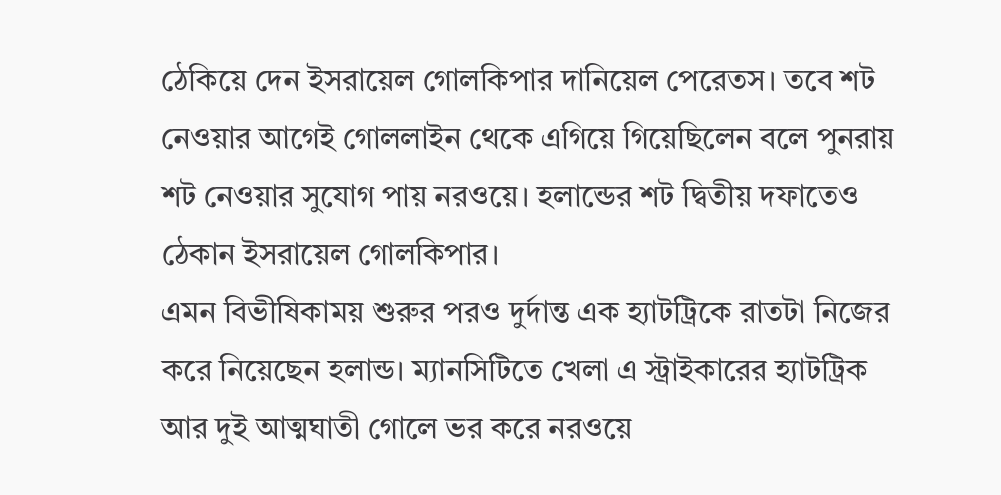ঠেকিয়ে দেন ইসরায়েল গোলকিপার দানিয়েল পেরেতস। তবে শট নেওয়ার আগেই গোললাইন থেকে এগিয়ে গিয়েছিলেন বলে পুনরায় শট নেওয়ার সুযোগ পায় নরওয়ে। হলান্ডের শট দ্বিতীয় দফাতেও ঠেকান ইসরায়েল গোলকিপার।
এমন বিভীষিকাময় শুরুর পরও দুর্দান্ত এক হ্যাটট্রিকে রাতটা নিজের করে নিয়েছেন হলান্ড। ম্যানসিটিতে খেলা এ স্ট্রাইকারের হ্যাটট্রিক আর দুই আত্মঘাতী গোলে ভর করে নরওয়ে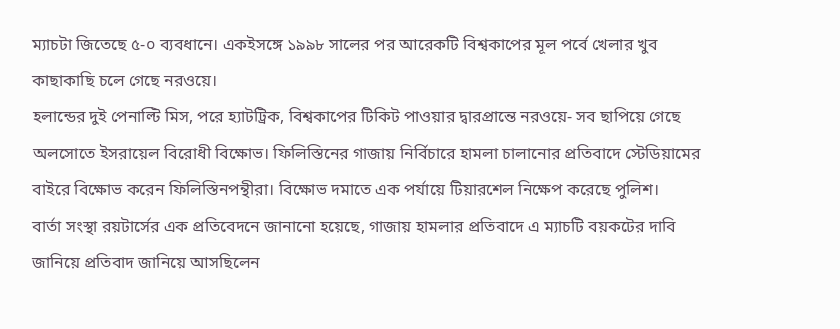ম্যাচটা জিতেছে ৫-০ ব্যবধানে। একইসঙ্গে ১৯৯৮ সালের পর আরেকটি বিশ্বকাপের মূল পর্বে খেলার খুব কাছাকাছি চলে গেছে নরওয়ে।
হলান্ডের দুই পেনাল্টি মিস, পরে হ্যাটট্রিক, বিশ্বকাপের টিকিট পাওয়ার দ্বারপ্রান্তে নরওয়ে- সব ছাপিয়ে গেছে অলসোতে ইসরায়েল বিরোধী বিক্ষোভ। ফিলিস্তিনের গাজায় নির্বিচারে হামলা চালানোর প্রতিবাদে স্টেডিয়ামের বাইরে বিক্ষোভ করেন ফিলিস্তিনপন্থীরা। বিক্ষোভ দমাতে এক পর্যায়ে টিয়ারশেল নিক্ষেপ করেছে পুলিশ।
বার্তা সংস্থা রয়টার্সের এক প্রতিবেদনে জানানো হয়েছে, গাজায় হামলার প্রতিবাদে এ ম্যাচটি বয়কটের দাবি জানিয়ে প্রতিবাদ জানিয়ে আসছিলেন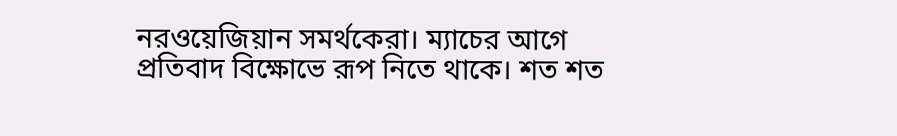নরওয়েজিয়ান সমর্থকেরা। ম্যাচের আগে প্রতিবাদ বিক্ষোভে রূপ নিতে থাকে। শত শত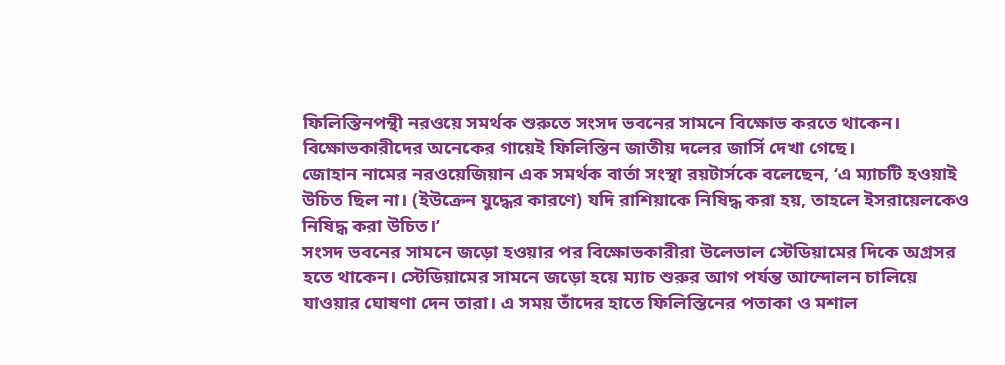ফিলিস্তিনপন্থী নরওয়ে সমর্থক শুরুতে সংসদ ভবনের সামনে বিক্ষোভ করতে থাকেন। বিক্ষোভকারীদের অনেকের গায়েই ফিলিস্তিন জাতীয় দলের জার্সি দেখা গেছে।
জোহান নামের নরওয়েজিয়ান এক সমর্থক বার্তা সংস্থা রয়টার্সকে বলেছেন, ‘এ ম্যাচটি হওয়াই উচিত ছিল না। (ইউক্রেন যুদ্ধের কারণে) যদি রাশিয়াকে নিষিদ্ধ করা হয়, তাহলে ইসরায়েলকেও নিষিদ্ধ করা উচিত।’
সংসদ ভবনের সামনে জড়ো হওয়ার পর বিক্ষোভকারীরা উলেভাল স্টেডিয়ামের দিকে অগ্রসর হতে থাকেন। স্টেডিয়ামের সামনে জড়ো হয়ে ম্যাচ শুরুর আগ পর্যন্ত আন্দোলন চালিয়ে যাওয়ার ঘোষণা দেন তারা। এ সময় তাঁদের হাতে ফিলিস্তিনের পতাকা ও মশাল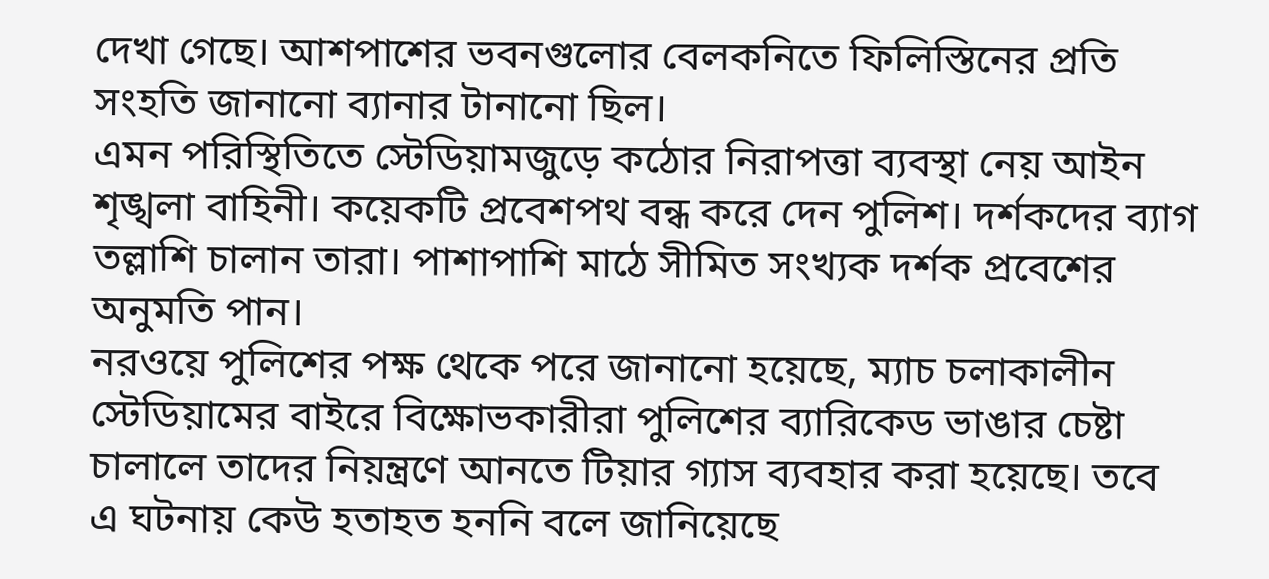দেখা গেছে। আশপাশের ভবনগুলোর বেলকনিতে ফিলিস্তিনের প্রতি সংহতি জানানো ব্যানার টানানো ছিল।
এমন পরিস্থিতিতে স্টেডিয়ামজুড়ে কঠোর নিরাপত্তা ব্যবস্থা নেয় আইন শৃঙ্খলা বাহিনী। কয়েকটি প্রবেশপথ বন্ধ করে দেন পুলিশ। দর্শকদের ব্যাগ তল্লাশি চালান তারা। পাশাপাশি মাঠে সীমিত সংখ্যক দর্শক প্রবেশের অনুমতি পান।
নরওয়ে পুলিশের পক্ষ থেকে পরে জানানো হয়েছে, ম্যাচ চলাকালীন স্টেডিয়ামের বাইরে বিক্ষোভকারীরা পুলিশের ব্যারিকেড ভাঙার চেষ্টা চালালে তাদের নিয়ন্ত্রণে আনতে টিয়ার গ্যাস ব্যবহার করা হয়েছে। তবে এ ঘটনায় কেউ হতাহত হননি বলে জানিয়েছে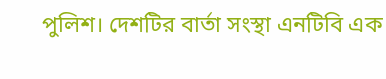পুলিশ। দেশটির বার্তা সংস্থা এনটিবি এক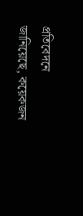প্রতিবেদনে জানিয়েছে, কয়েকজন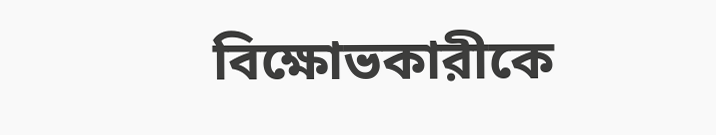বিক্ষোভকারীকে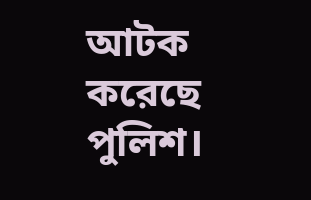আটক করেছে পুলিশ।